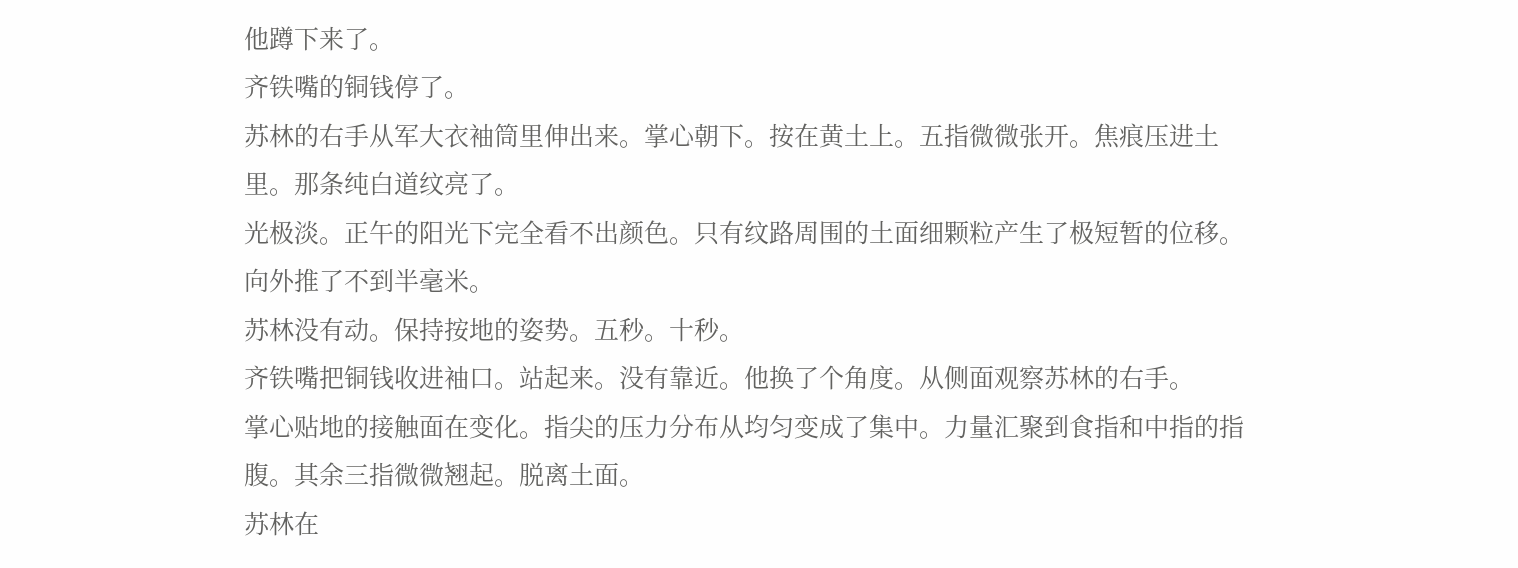他蹲下来了。
齐铁嘴的铜钱停了。
苏林的右手从军大衣袖筒里伸出来。掌心朝下。按在黄土上。五指微微张开。焦痕压进土里。那条纯白道纹亮了。
光极淡。正午的阳光下完全看不出颜色。只有纹路周围的土面细颗粒产生了极短暂的位移。向外推了不到半毫米。
苏林没有动。保持按地的姿势。五秒。十秒。
齐铁嘴把铜钱收进袖口。站起来。没有靠近。他换了个角度。从侧面观察苏林的右手。
掌心贴地的接触面在变化。指尖的压力分布从均匀变成了集中。力量汇聚到食指和中指的指腹。其余三指微微翘起。脱离土面。
苏林在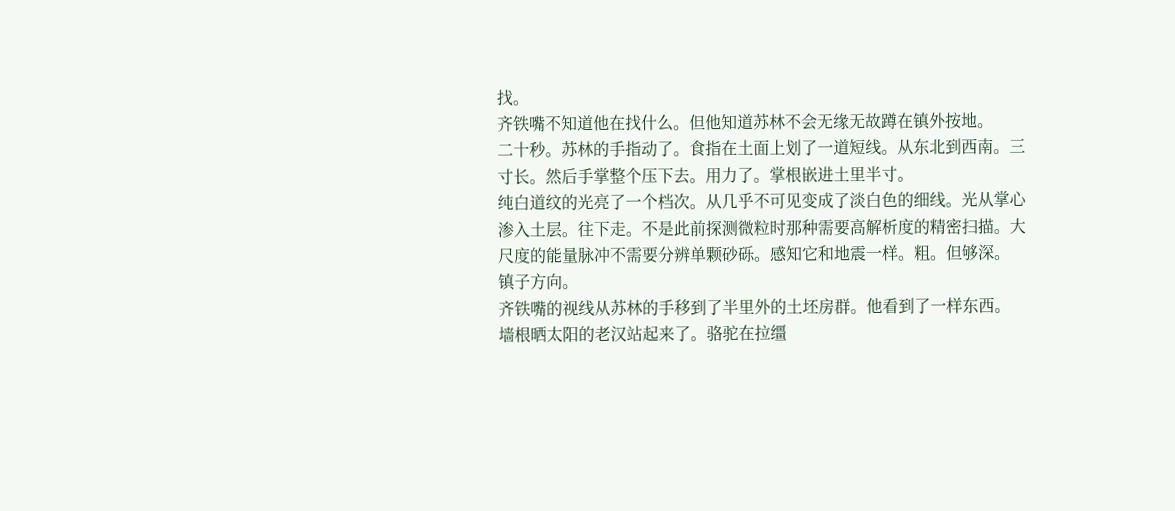找。
齐铁嘴不知道他在找什么。但他知道苏林不会无缘无故蹲在镇外按地。
二十秒。苏林的手指动了。食指在土面上划了一道短线。从东北到西南。三寸长。然后手掌整个压下去。用力了。掌根嵌进土里半寸。
纯白道纹的光亮了一个档次。从几乎不可见变成了淡白色的细线。光从掌心渗入土层。往下走。不是此前探测微粒时那种需要高解析度的精密扫描。大尺度的能量脉冲不需要分辨单颗砂砾。感知它和地震一样。粗。但够深。
镇子方向。
齐铁嘴的视线从苏林的手移到了半里外的土坯房群。他看到了一样东西。
墙根晒太阳的老汉站起来了。骆驼在拉缰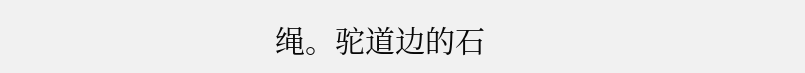绳。驼道边的石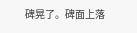碑晃了。碑面上落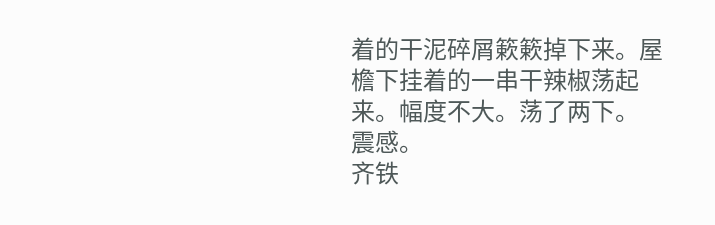着的干泥碎屑簌簌掉下来。屋檐下挂着的一串干辣椒荡起来。幅度不大。荡了两下。
震感。
齐铁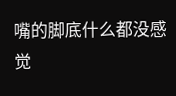嘴的脚底什么都没感觉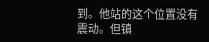到。他站的这个位置没有震动。但镇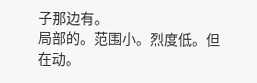子那边有。
局部的。范围小。烈度低。但在动。